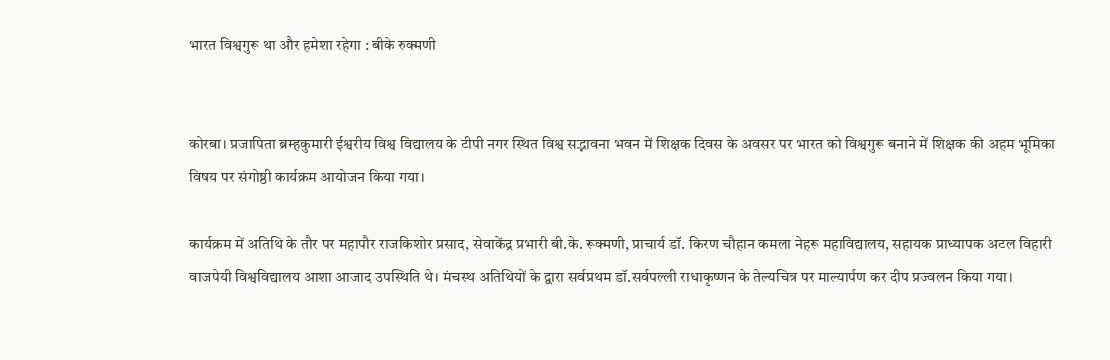भारत विश्वगुरू था और हमेशा रहेगा : बीके रुक्मणी


कोरबा। प्रजापिता ब्रम्हकुमारी ईश्वरीय विश्व विद्यालय के टीपी नगर स्थित विश्व सद्भावना भवन में शिक्षक दिवस के अवसर पर भारत को विश्वगुरू बनाने में शिक्षक की अहम भूमिका विषय पर संगोष्ठी कार्यक्रम आयोजन किया गया।

कार्यक्रम में अतिथि के तौर पर महापौर राजकिशोर प्रसाद, सेवाकेंद्र प्रभारी बी.के. रूक्मणी, प्राचार्य डॉ. किरण चौहान कमला नेहरू महाविद्यालय, सहायक प्राध्यापक अटल विहारी वाजपेयी विश्वविद्यालय आशा आजाद उपस्थिति थे। मंचस्थ अतिथियों के द्वारा सर्वप्रथम डॉ.सर्वपल्ली राधाकृष्णन के तेल्यचित्र पर माल्यार्पण कर दीप प्रज्वलन किया गया।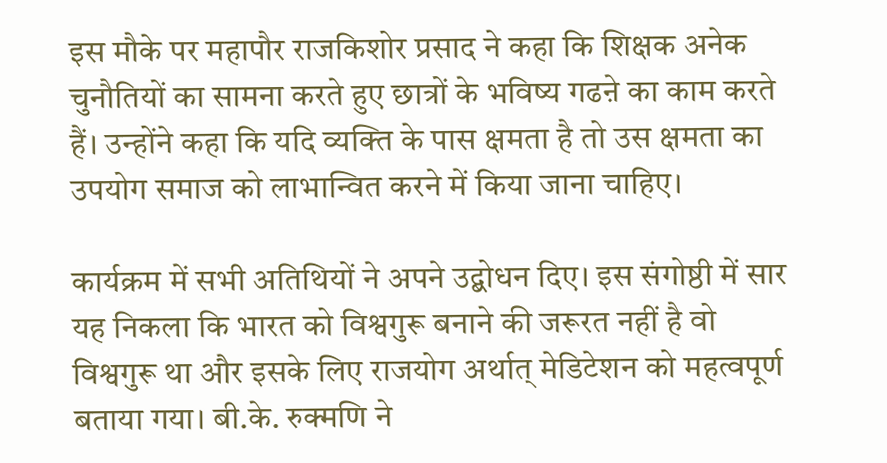इस मौके पर महापौर राजकिशोर प्रसाद ने कहा कि शिक्षक अनेक चुनौतियों का सामना करते हुए छात्रों के भविष्य गढऩे का काम करते हैं। उन्होंने कहा कि यदि व्यक्ति के पास क्षमता है तो उस क्षमता का उपयोग समाज को लाभान्वित करने में किया जाना चाहिए।

कार्यक्रम में सभी अतिथियों ने अपने उद्बोधन दिए। इस संगोष्ठी में सार यह निकला कि भारत को विश्वगुरू बनाने की जरूरत नहीं है वो विश्वगुरू था और इसके लिए राजयोग अर्थात् मेडिटेशन को महत्वपूर्ण बताया गया। बी.के. रुक्मणि ने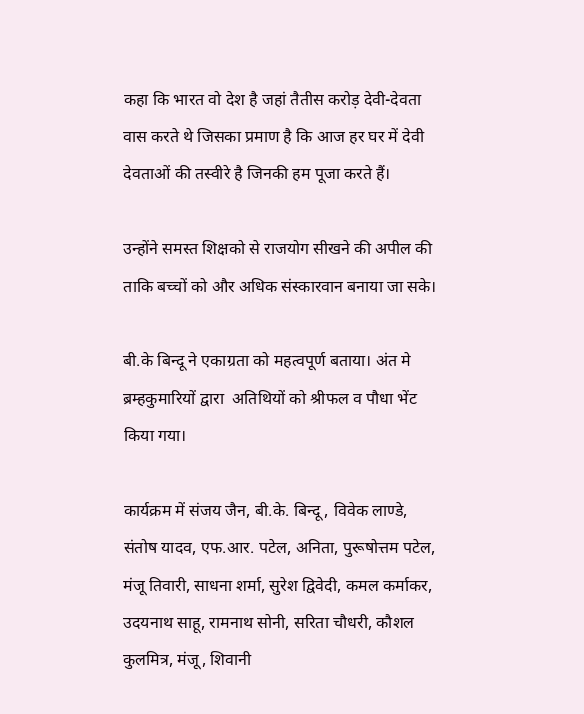कहा कि भारत वो देश है जहां तैतीस करोड़ देवी-देवता वास करते थे जिसका प्रमाण है कि आज हर घर में देवी देवताओं की तस्वीरे है जिनकी हम पूजा करते हैं।

उन्होंने समस्त शिक्षको से राजयोग सीखने की अपील की ताकि बच्चों को और अधिक संस्कारवान बनाया जा सके।

बी.के बिन्दू ने एकाग्रता को महत्वपूर्ण बताया। अंत मे ब्रम्हकुमारियों द्वारा  अतिथियों को श्रीफल व पौधा भेंट किया गया।

कार्यक्रम में संजय जैन, बी.के. बिन्दू, विवेक लाण्डे, संतोष यादव, एफ.आर. पटेल, अनिता, पुरूषोत्तम पटेल, मंजू तिवारी, साधना शर्मा, सुरेश द्विवेदी, कमल कर्माकर, उदयनाथ साहू, रामनाथ सोनी, सरिता चौधरी, कौशल कुलमित्र, मंजू, शिवानी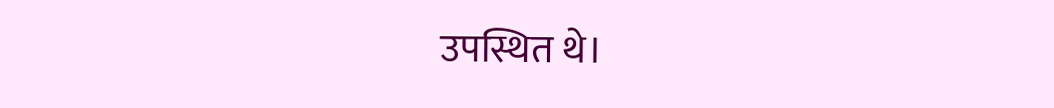उपस्थित थे।